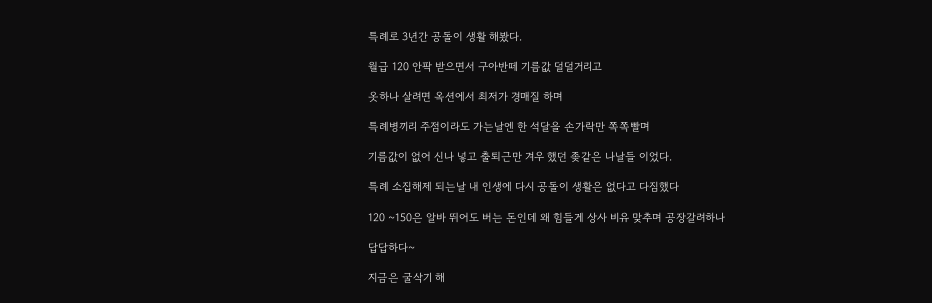특례로 3년간 공돌이 생활 해봤다.

월급 120 안팍 받으면서 구아반떼 기름값 덜덜거리고

옷하나 살려면 옥션에서 최저가 경매질 하며

특례병끼리 주점이라도 가는날엔 한 석달을 손가락만 쪽쪽빨며

기름값이 없어 신나 넣고 출퇴근만 겨우 했던 좆같은 나날들 이었다.

특례 소집해제 되는날 내 인생에 다시 공돌이 생활은 없다고 다짐했다

120 ~150은 알바 뛰어도 버는 돈인데 왜 힘들게 상사 비유 맞추며 공장갈려하나

답답하다~

지금은 굴삭기 해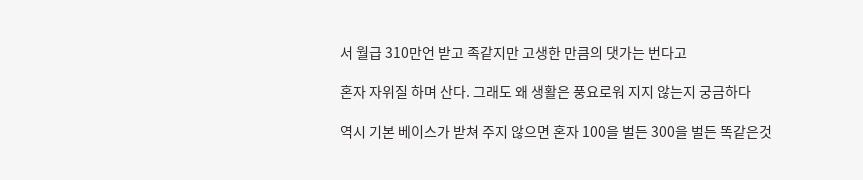서 월급 310만언 받고 족같지만 고생한 만큼의 댓가는 번다고

혼자 자위질 하며 산다. 그래도 왜 생활은 풍요로워 지지 않는지 궁금하다

역시 기본 베이스가 받쳐 주지 않으면 혼자 100을 벌든 300을 벌든 똑같은것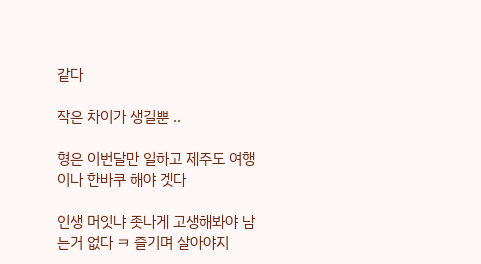같다

작은 차이가 생길뿐 ..

형은 이번달만 일하고 제주도 여행이나 한바쿠 해야 겟다

인생 머잇냐 좃나게 고생해봐야 남는거 없다 ㅋ 즐기며 살아야지